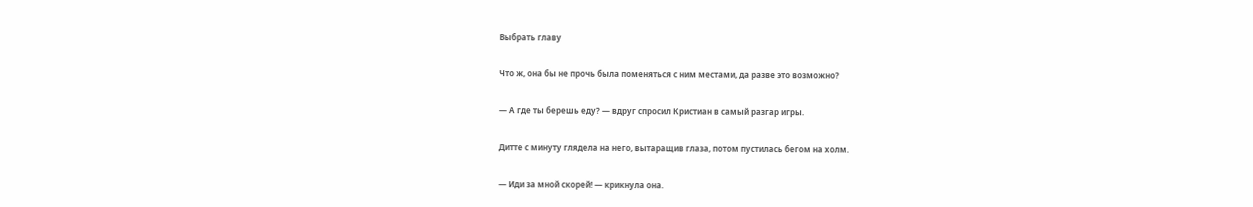Выбрать главу

Что ж, она бы не прочь была поменяться с ним местами, да разве это возможно?

— А где ты берешь еду? — вдруг спросил Кристиан в самый разгар игры.

Дитте с минуту глядела на него, вытаращив глаза, потом пустилась бегом на холм.

— Иди за мной скорей! — крикнула она.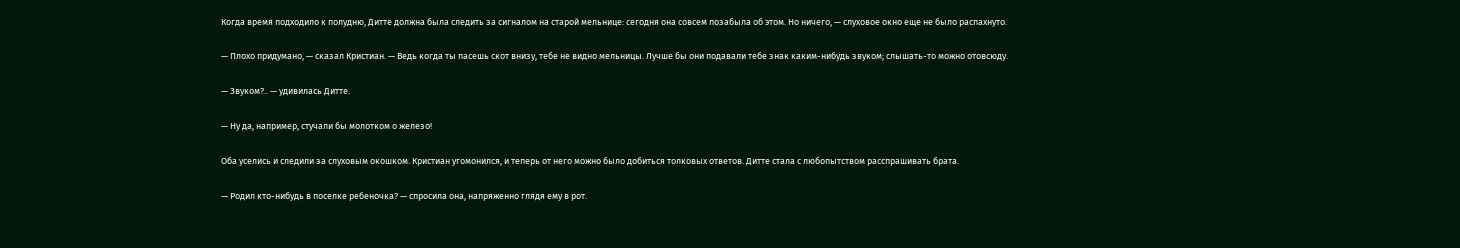Когда время подходило к полудню, Дитте должна была следить за сигналом на старой мельнице: сегодня она совсем позабыла об этом. Но ничего, — слуховое окно еще не было распахнуто.

— Плохо придумано, — сказал Кристиан. — Ведь когда ты пасешь скот внизу, тебе не видно мельницы. Лучше бы они подавали тебе знак каким-нибудь звуком; слышать-то можно отовсюду.

— Звуком?.. — удивилась Дитте.

— Ну да, например, стучали бы молотком о железо!

Оба уселись и следили за слуховым окошком. Кристиан угомонился, и теперь от него можно было добиться толковых ответов. Дитте стала с любопытством расспрашивать брата.

— Родил кто-нибудь в поселке ребеночка? — спросила она, напряженно глядя ему в рот.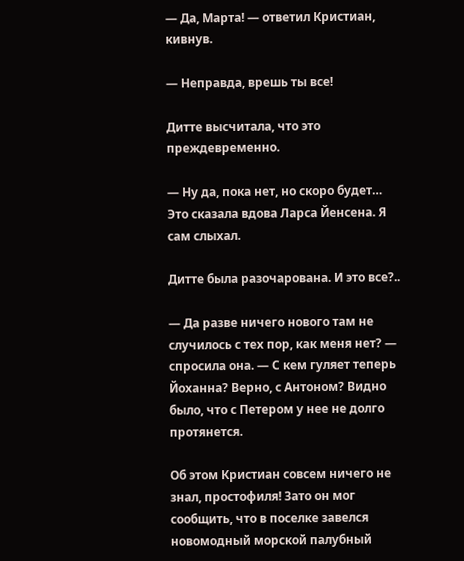— Да, Марта! — ответил Кристиан, кивнув.

— Неправда, врешь ты все!

Дитте высчитала, что это преждевременно.

— Ну да, пока нет, но скоро будет… Это сказала вдова Ларса Йенсена. Я сам слыхал.

Дитте была разочарована. И это все?..

— Да разве ничего нового там не случилось с тех пор, как меня нет? — спросила она. — С кем гуляет теперь Йоханна? Верно, с Антоном? Видно было, что с Петером у нее не долго протянется.

Об этом Кристиан совсем ничего не знал, простофиля! Зато он мог сообщить, что в поселке завелся новомодный морской палубный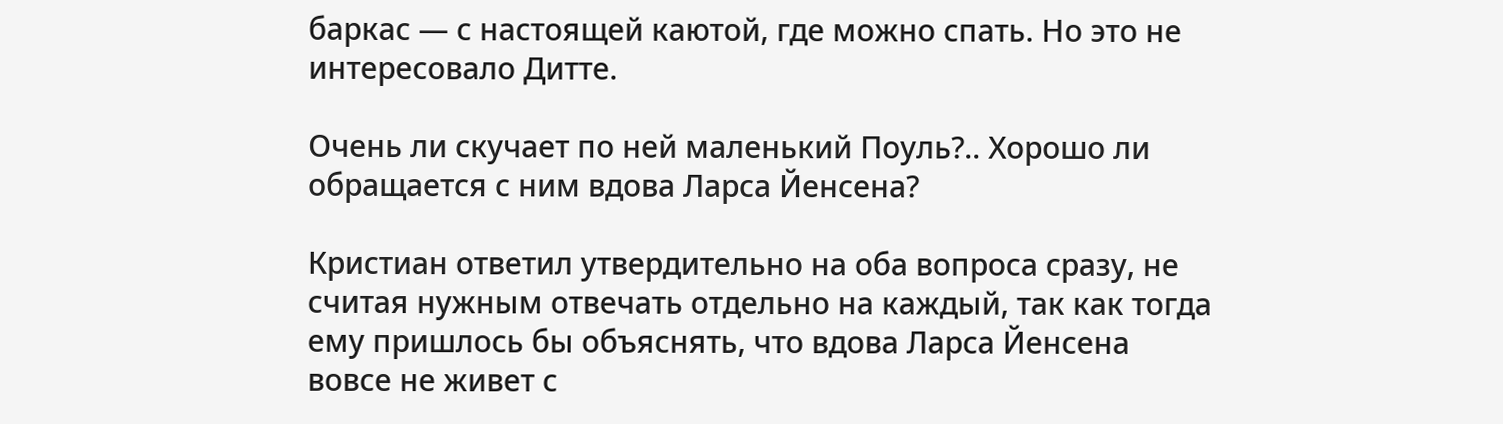баркас — с настоящей каютой, где можно спать. Но это не интересовало Дитте.

Очень ли скучает по ней маленький Поуль?.. Хорошо ли обращается с ним вдова Ларса Йенсена?

Кристиан ответил утвердительно на оба вопроса сразу, не считая нужным отвечать отдельно на каждый, так как тогда ему пришлось бы объяснять, что вдова Ларса Йенсена вовсе не живет с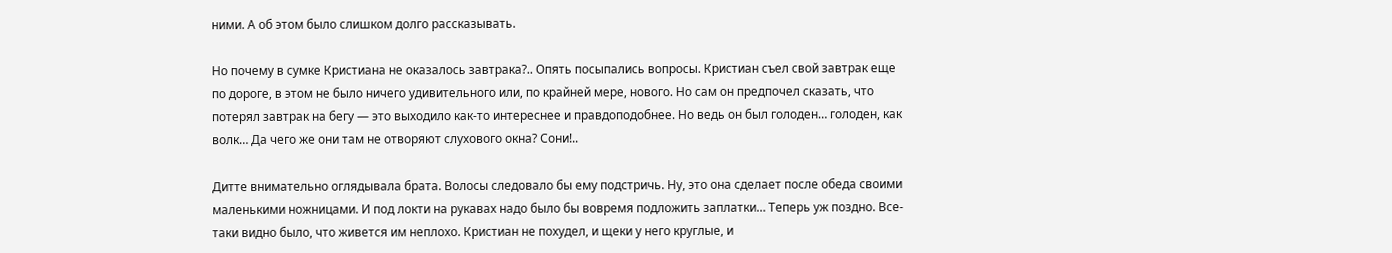ними. А об этом было слишком долго рассказывать.

Но почему в сумке Кристиана не оказалось завтрака?.. Опять посыпались вопросы. Кристиан съел свой завтрак еще по дороге, в этом не было ничего удивительного или, по крайней мере, нового. Но сам он предпочел сказать, что потерял завтрак на бегу — это выходило как-то интереснее и правдоподобнее. Но ведь он был голоден… голоден, как волк… Да чего же они там не отворяют слухового окна? Сони!..

Дитте внимательно оглядывала брата. Волосы следовало бы ему подстричь. Ну, это она сделает после обеда своими маленькими ножницами. И под локти на рукавах надо было бы вовремя подложить заплатки… Теперь уж поздно. Все-таки видно было, что живется им неплохо. Кристиан не похудел, и щеки у него круглые, и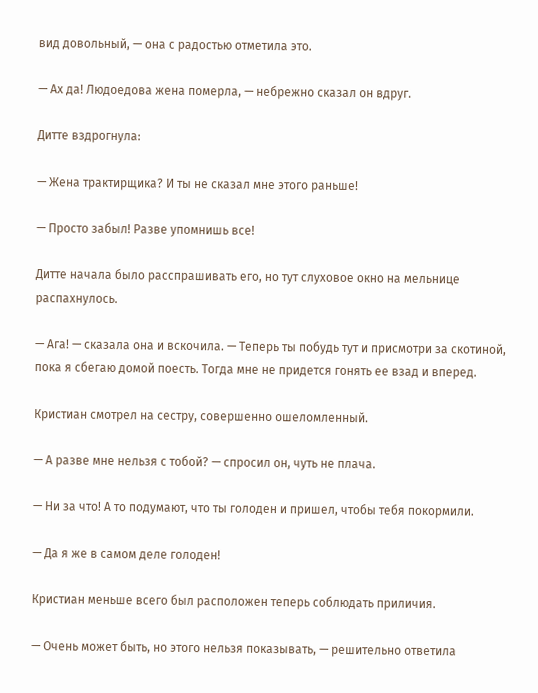вид довольный, — она с радостью отметила это.

— Ах да! Людоедова жена померла, — небрежно сказал он вдруг.

Дитте вздрогнула:

— Жена трактирщика? И ты не сказал мне этого раньше!

— Просто забыл! Разве упомнишь все!

Дитте начала было расспрашивать его, но тут слуховое окно на мельнице распахнулось.

— Ага! — сказала она и вскочила. — Теперь ты побудь тут и присмотри за скотиной, пока я сбегаю домой поесть. Тогда мне не придется гонять ее взад и вперед.

Кристиан смотрел на сестру, совершенно ошеломленный.

— А разве мне нельзя с тобой? — спросил он, чуть не плача.

— Ни за что! А то подумают, что ты голоден и пришел, чтобы тебя покормили.

— Да я же в самом деле голоден!

Кристиан меньше всего был расположен теперь соблюдать приличия.

— Очень может быть, но этого нельзя показывать, — решительно ответила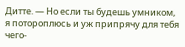Дитте. — Но если ты будешь умником, я потороплюсь и уж припрячу для тебя чего-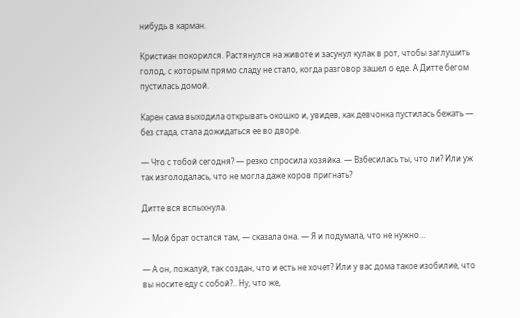нибудь в карман.

Кристиан покорился. Растянулся на животе и засунул кулак в рот, чтобы заглушить голод, с которым прямо сладу не стало, когда разговор зашел о еде. А Дитте бегом пустилась домой.

Карен сама выходила открывать окошко и, увидев, как девчонка пустилась бежать — без стада, стала дожидаться ее во дворе.

— Что с тобой сегодня? — резко спросила хозяйка. — Взбесилась ты, что ли? Или уж так изголодалась, что не могла даже коров пригнать?

Дитте вся вспыхнула.

— Мой брат остался там, — сказала она. — Я и подумала, что не нужно…

— А он, пожалуй, так создан, что и есть не хочет? Или у вас дома такое изобилие, что вы носите еду с собой?.. Ну, что же,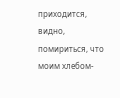приходится, видно, помириться, что моим хлебом-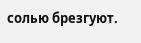солью брезгуют.